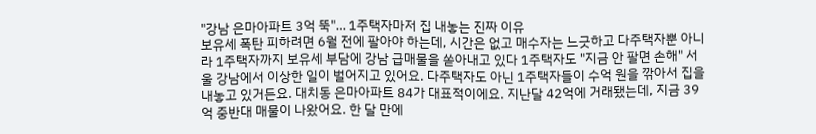"강남 은마아파트 3억 뚝"… 1주택자마저 집 내놓는 진짜 이유
보유세 폭탄 피하려면 6월 전에 팔아야 하는데, 시간은 없고 매수자는 느긋하고 다주택자뿐 아니라 1주택자까지 보유세 부담에 강남 급매물을 쏟아내고 있다 1주택자도 "지금 안 팔면 손해" 서울 강남에서 이상한 일이 벌어지고 있어요. 다주택자도 아닌 1주택자들이 수억 원을 깎아서 집을 내놓고 있거든요. 대치동 은마아파트 84가 대표적이에요. 지난달 42억에 거래됐는데, 지금 39억 중반대 매물이 나왔어요. 한 달 만에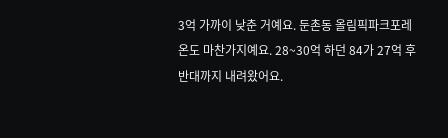3억 가까이 낮춘 거예요. 둔촌동 올림픽파크포레온도 마찬가지예요. 28~30억 하던 84가 27억 후반대까지 내려왔어요.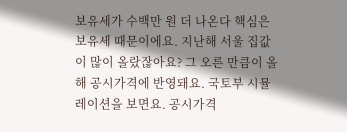보유세가 수백만 원 더 나온다 핵심은 보유세 때문이에요. 지난해 서울 집값이 많이 올랐잖아요? 그 오른 만큼이 올해 공시가격에 반영돼요. 국토부 시뮬레이션을 보면요. 공시가격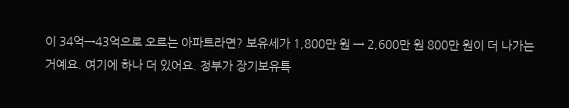이 34억→43억으로 오르는 아파트라면? 보유세가 1,800만 원 → 2,600만 원 800만 원이 더 나가는 거예요. 여기에 하나 더 있어요. 정부가 장기보유특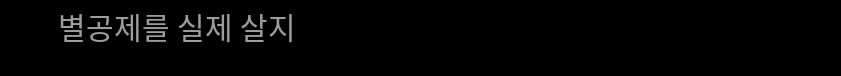별공제를 실제 살지